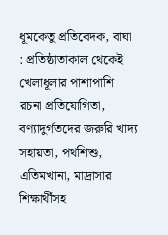ধূমকেতু প্রতিবেদক, বাঘা : প্রতিষ্ঠাতাকাল থেকেই খেলাধূলার পাশাপাশি রচনা প্রতিযোগিতা, বণ্যাদুর্গতদের জরুরি খাদ্য সহায়তা, পথশিশু, এতিমখানা, মাদ্রাসার শিক্ষার্থীসহ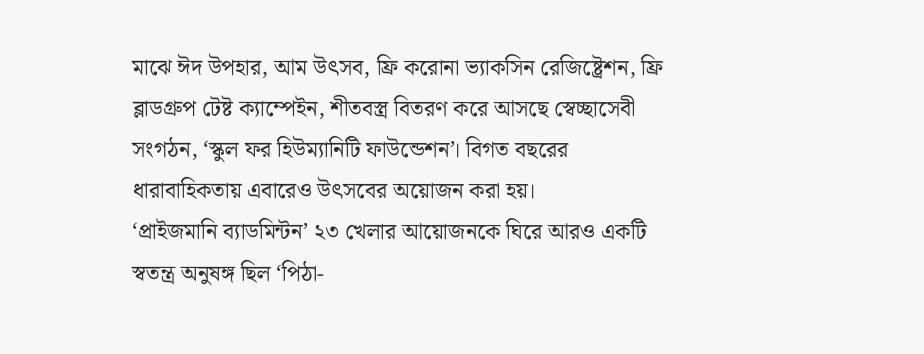মাঝে ঈদ উপহার, আম উৎসব, ফ্রি করোনা ভ্যাকসিন রেজিষ্ট্রেশন, ফ্রি ব্লাডগ্রুপ টেষ্ট ক্যাম্পেইন, শীতবস্ত্র বিতরণ করে আসছে স্বেচ্ছাসেবী সংগঠন, ‘স্কুল ফর হিউম্যানিটি ফাউন্ডেশন’। বিগত বছরের ধারাবাহিকতায় এবারেও উৎসবের অয়োজন করা হয়।
‘প্রাইজমানি ব্যাডমিন্টন’ ২৩ খেলার আয়োজনকে ঘিরে আরও একটি স্বতন্ত্র অনুষঙ্গ ছিল ‘পিঠা-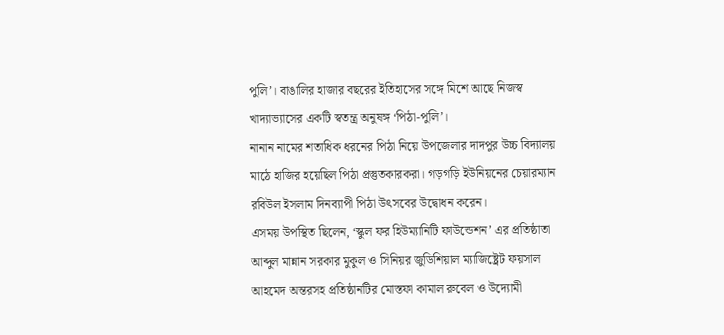পুলি’। বাঙালির হাজার বছরের ইতিহাসের সঙ্গে মিশে আছে নিজস্ব খাদ্যাভ্যাসের একটি স্বতন্ত্র অনুষঙ্গ ‘পিঠা-পুলি’।
নানান নামের শতাধিক ধরনের পিঠা নিয়ে উপজেলার দাদপুর উচ্চ বিদ্যালয় মাঠে হাজির হয়েছিল পিঠা প্রস্তুতকারকরা। গড়গড়ি ইউনিয়নের চেয়ারম্যান রবিউল ইসলাম দিনব্যাপী পিঠা উৎসবের উদ্বোধন করেন।
এসময় উপস্থিত ছিলেন, ‘স্কুল ফর হিউম্যানিটি ফাউন্ডেশন’ এর প্রতিষ্ঠাতা আব্দুল মান্নান সরকার মুকুল ও সিনিয়র জুডিশিয়াল ম্যাজিষ্ট্রেট ফয়সাল আহমেদ অন্তরসহ প্রতিষ্ঠানটির মোস্তফা কামাল রুবেল ও উদ্যোমী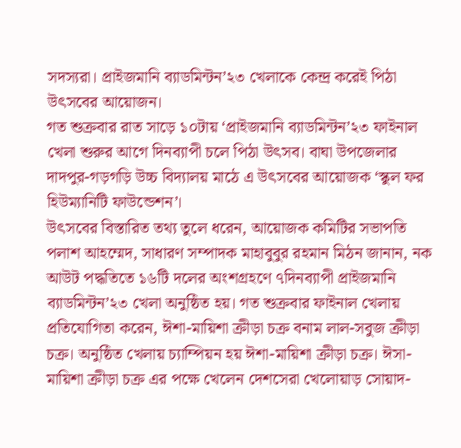সদস্যরা। প্রাইজমানি ব্যাডমিন্টন’২৩ খেলাকে কেন্দ্র করেই পিঠা উৎসবের আয়োজন।
গত শুক্রবার রাত সাড়ে ১০টায় ‘প্রাইজমানি ব্যাডমিন্টন’২৩ ফাইনাল খেলা শুরুর আগে দিনব্যাপী চলে পিঠা উৎসব। বাঘা উপজেলার দাদপুর-গড়গড়ি উচ্চ বিদ্যালয় মাঠে এ উৎসবের আয়োজক ‘স্কুল ফর হিউম্যানিটি ফাউন্ডেশন’।
উৎসবের বিস্তারিত তথ্য তুলে ধরেন, আয়োজক কমিটির সভাপতি পলাশ আহম্মেদ, সাধারণ সম্পাদক মাহাবুবুর রহমান মিঠন জানান, নক আউট পদ্ধতিতে ১৬টি দলের অংশগ্রহণে ৭দিনব্যাপী প্রাইজমানি ব্যাডমিন্টন’২৩ খেলা অনুষ্ঠিত হয়। গত শুক্রবার ফাইনাল খেলায় প্রতিযোগিতা করেন, ঈশা-মায়িশা ক্রীড়া চক্র বনাম লাল-সবুজ ক্রীড়া চক্র। অনুষ্ঠিত খেলায় চ্যাম্পিয়ন হয় ঈশা-মায়িশা ক্রীড়া চক্র। ঈসা-মায়িশা ক্রীড়া চক্র এর পক্ষে খেলেন দেশসেরা খেলোয়াড় সোয়াদ-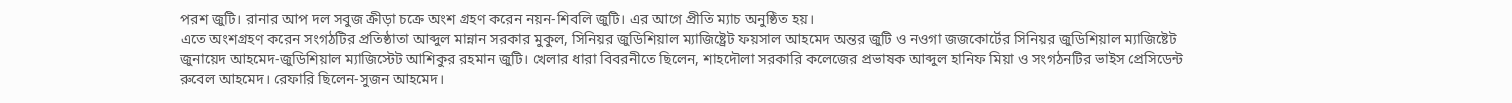পরশ জুটি। রানার আপ দল সবুজ ক্রীড়া চক্রে অংশ গ্রহণ করেন নয়ন-শিবলি জুটি। এর আগে প্রীতি ম্যাচ অনুষ্ঠিত হয়।
এতে অংশগ্রহণ করেন সংগঠটির প্রতিষ্ঠাতা আব্দুল মান্নান সরকার মুকুল, সিনিয়র জুডিশিয়াল ম্যাজিষ্ট্রেট ফয়সাল আহমেদ অন্তর জুটি ও নওগা জজকোর্টের সিনিয়র জুডিশিয়াল ম্যাজিষ্টেট জুনায়েদ আহমেদ-জুডিশিয়াল ম্যাজিস্টেট আশিকুর রহমান জুটি। খেলার ধারা বিবরনীতে ছিলেন, শাহদৌলা সরকারি কলেজের প্রভাষক আব্দুল হানিফ মিয়া ও সংগঠনটির ভাইস প্রেসিডেন্ট রুবেল আহমেদ। রেফারি ছিলেন-সুজন আহমেদ।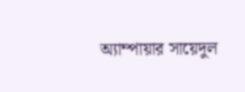অ্যাম্পায়ার সায়েদুল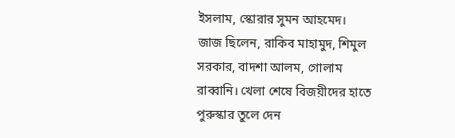ইসলাম, স্কোরার সুমন আহমেদ।
জাজ ছিলেন, রাকিব মাহামুদ, শিমুল সরকার, বাদশা আলম, গোলাম রাব্বানি। খেলা শেষে বিজয়ীদের হাতে পুরুস্কার তুলে দেন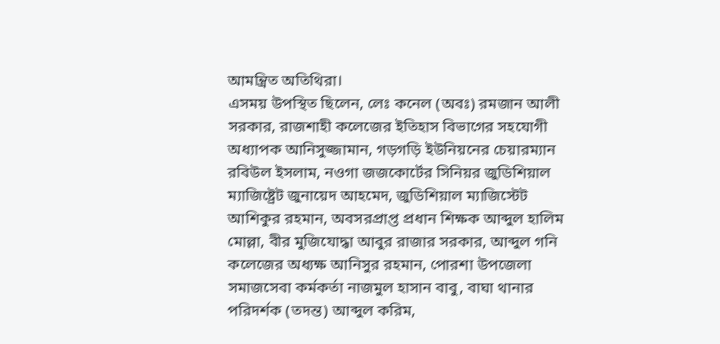আমন্ত্রিত অতিথিরা।
এসময় উপস্থিত ছিলেন, লেঃ কনেল (অবঃ) রমজান আলী সরকার, রাজশাহী কলেজের ইতিহাস বিভাগের সহযোগী অধ্যাপক আনিসুজ্জামান, গড়গড়ি ইউনিয়নের চেয়ারম্যান রবিউল ইসলাম, নওগা জজকোর্টের সিনিয়র জুডিশিয়াল ম্যাজিষ্ট্রেট জুনায়েদ আহমেদ, জুডিশিয়াল ম্যাজিস্টেট আশিকুর রহমান, অবসরপ্রাপ্ত প্রধান শিক্ষক আব্দুল হালিম মোল্লা, বীর মুজিযোদ্ধা আবুর রাজার সরকার, আব্দুল গনি কলেজের অধ্যক্ষ আনিসুর রহমান, পোরশা উপজেলা সমাজসেবা কর্মকর্তা নাজমুল হাসান বাবু, বাঘা থানার পরিদর্শক (তদন্ত) আব্দুল করিম,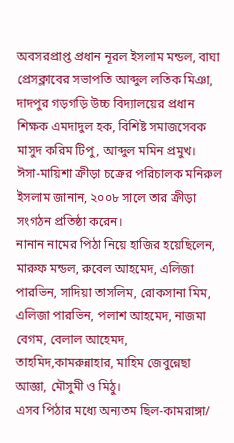অবসরপ্রাপ্ত প্রধান নূরল ইসলাম মন্ডল, বাঘা প্রেসক্লাবের সভাপতি আব্দুল লতিক মিঞা, দাদপুর গড়গড়ি উচ্চ বিদ্যালয়ের প্রধান শিক্ষক এমদাদুল হক, বিশিষ্ট সমাজসেবক মাসুদ করিম টিপু, আব্দুল মমিন প্রমুখ।
ঈসা-মায়িশা ক্রীড়া চক্রের পরিচালক মনিরুল ইসলাম জানান, ২০০৮ সালে তার ক্রীড়া সংগঠন প্রতিষ্ঠা করেন।
নানান নামের পিঠা নিয়ে হাজির হয়েছিলেন, মারুফ মন্ডল, রুবেল আহমেদ, এলিজা পারভিন, সাদিয়া তাসলিম, রোকসানা মিম, এলিজা পারভিন, পলাশ আহমেদ, নাজমা বেগম, বেলাল আহেমদ, তাহমিদ,কামরুন্নাহার, মাহিম জেবুন্নেছা আজ্ঞা, মৌসুমী ও মিঠু।
এসব পিঠার মধ্যে অন্যতম ছিল-কামরাঙ্গা/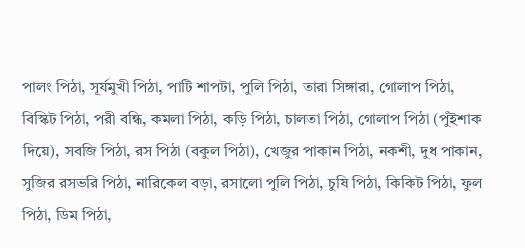পালং পিঠা, সূর্যমুখী পিঠা, পাটি শাপটা, পুলি পিঠা, তারা সিঙ্গারা, গোলাপ পিঠা, বিস্কিট পিঠা, পরী বন্ধি, কমলা পিঠা, কড়ি পিঠা, চালতা পিঠা, গোলাপ পিঠা (পুঁইশাক দিয়ে), সবজি পিঠা, রস পিঠা (বকুল পিঠা), খেজুর পাকান পিঠা, নকশী, দুধ পাকান, সুজির রসভরি পিঠা, নারিকেল বড়া, রসালো পুলি পিঠা, চুষি পিঠা, কিকিট পিঠা, ফুল পিঠা, ডিম পিঠা,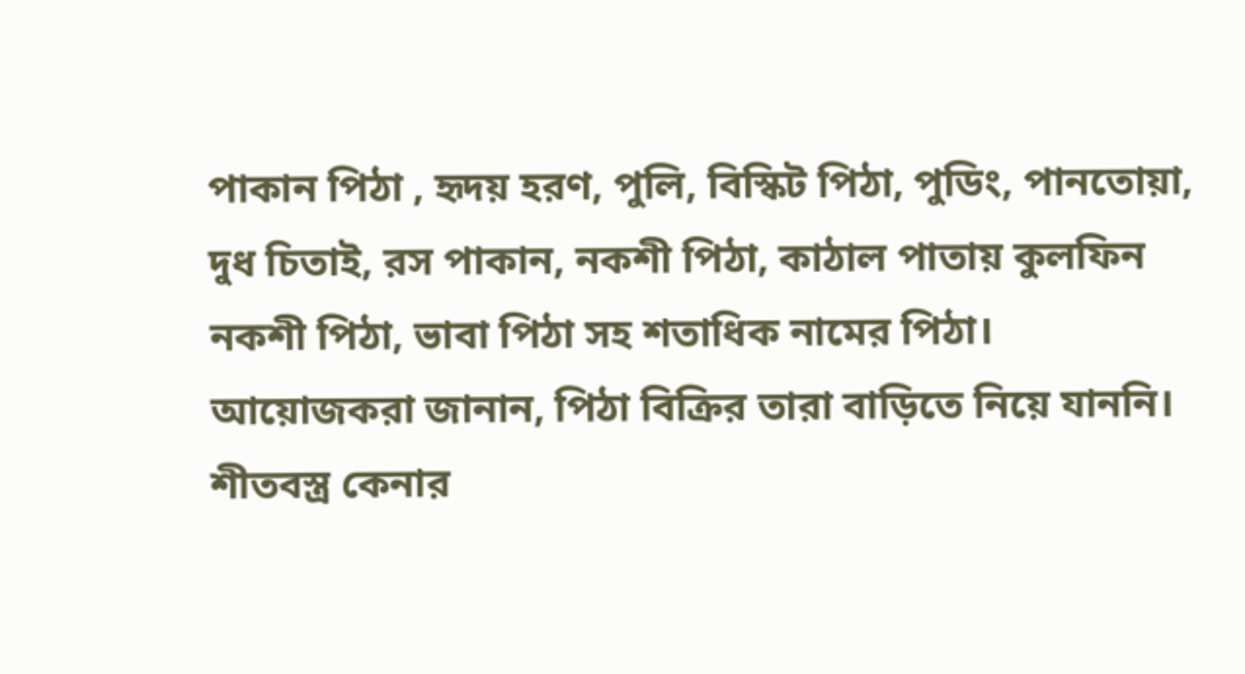পাকান পিঠা , হৃদয় হরণ, পুলি, বিস্কিট পিঠা, পুডিং, পানতোয়া, দুধ চিতাই, রস পাকান, নকশী পিঠা, কাঠাল পাতায় কুলফিন নকশী পিঠা, ভাবা পিঠা সহ শতাধিক নামের পিঠা।
আয়োজকরা জানান, পিঠা বিক্রির তারা বাড়িতে নিয়ে যাননি। শীতবস্ত্র কেনার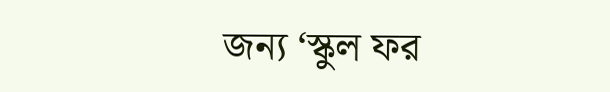জন্য ‘স্কুল ফর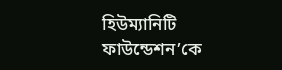হিউম্যানিটি ফাউন্ডেশন’কে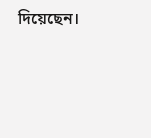দিয়েছেন।